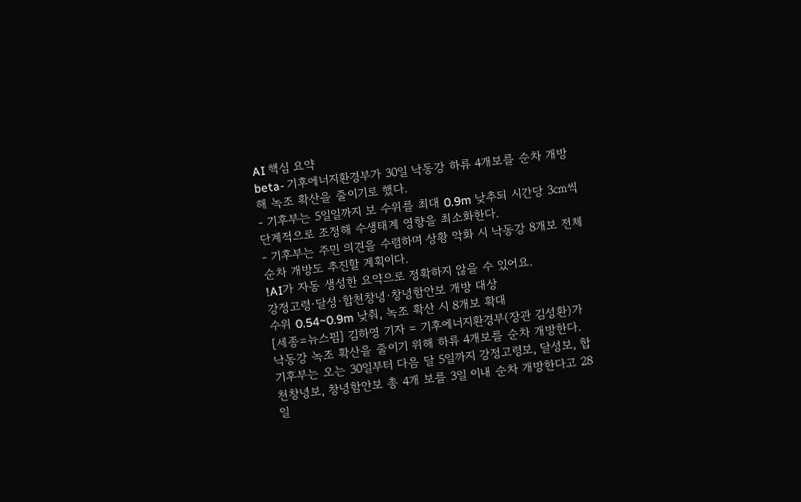AI 핵심 요약
beta- 기후에너지환경부가 30일 낙동강 하류 4개보를 순차 개방해 녹조 확산을 줄이기로 했다.
- 기후부는 5일일까지 보 수위를 최대 0.9m 낮추되 시간당 3㎝씩 단계적으로 조정해 수생태계 영향을 최소화한다.
- 기후부는 주민 의견을 수렴하며 상황 악화 시 낙동강 8개보 전체 순차 개방도 추진할 계획이다.
!AI가 자동 생성한 요약으로 정확하지 않을 수 있어요.
강정고령·달성·합천창녕·창녕함안보 개방 대상
수위 0.54~0.9m 낮춰, 녹조 확산 시 8개보 확대
[세종=뉴스핌] 김하영 기자 = 기후에너지환경부(장관 김성환)가 낙동강 녹조 확산을 줄이기 위해 하류 4개보를 순차 개방한다.
기후부는 오는 30일부터 다음 달 5일까지 강정고령보, 달성보, 합천창녕보, 창녕함안보 총 4개 보를 3일 이내 순차 개방한다고 28일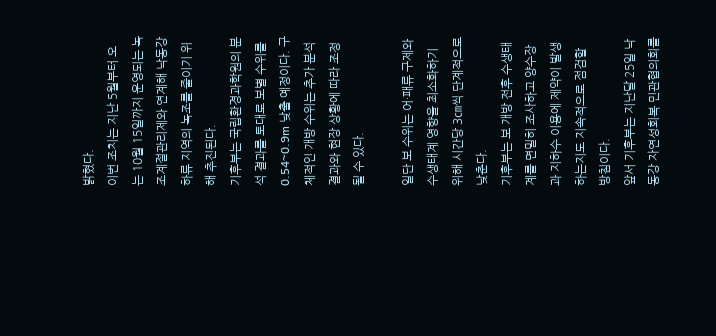밝혔다.
이번 조치는 지난 5월부터 오는 10월 15일까지 운영되는 녹조계절관리제와 연계해 낙동강 하류 지역의 녹조를 줄이기 위해 추진된다.
기후부는 국립환경과학원의 분석 결과를 토대로 보별 수위를 0.54~0.9m 낮출 예정이다. 구체적인 개방 수위는 추가 분석 결과와 현장 상황에 따라 조정될 수 있다.

일단 보 수위는 어·패류 구제와 수생태계 영향을 최소화하기 위해 시간당 3㎝씩 단계적으로 낮춘다.
기후부는 보 개방 전후 수생태계를 면밀히 조사하고 양수장과 지하수 이용에 제약이 발생하는지도 지속적으로 점검할 방침이다.
앞서 기후부는 지난달 25일 낙동강 자연성회복 민관협의회를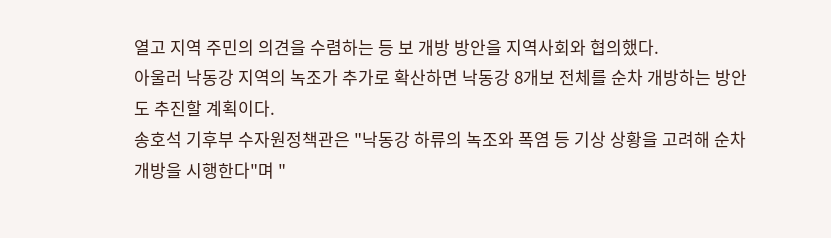열고 지역 주민의 의견을 수렴하는 등 보 개방 방안을 지역사회와 협의했다.
아울러 낙동강 지역의 녹조가 추가로 확산하면 낙동강 8개보 전체를 순차 개방하는 방안도 추진할 계획이다.
송호석 기후부 수자원정책관은 "낙동강 하류의 녹조와 폭염 등 기상 상황을 고려해 순차개방을 시행한다"며 "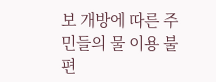보 개방에 따른 주민들의 물 이용 불편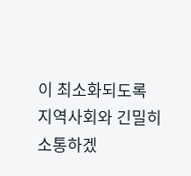이 최소화되도록 지역사회와 긴밀히 소통하겠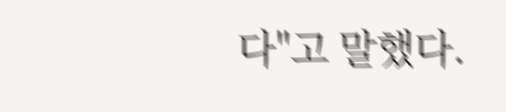다"고 말했다.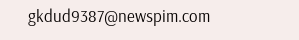gkdud9387@newspim.com